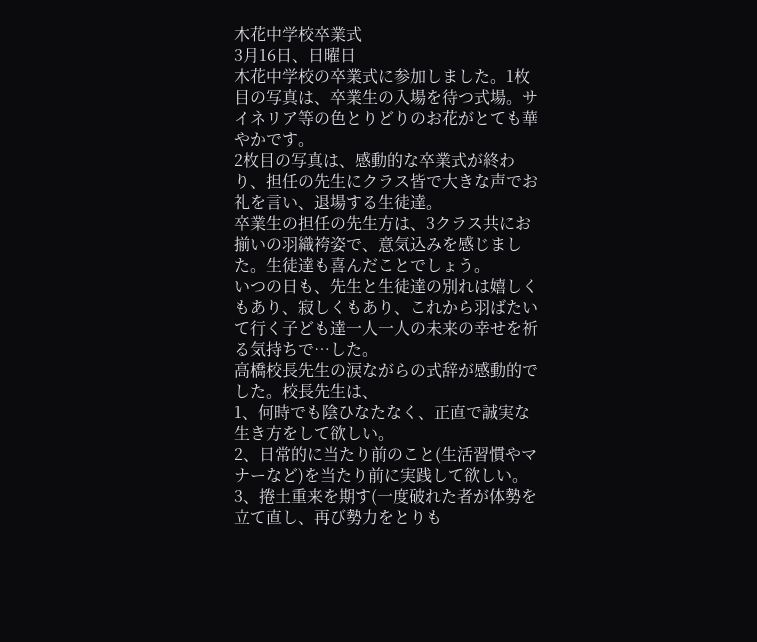木花中学校卒業式
3月16日、日曜日
木花中学校の卒業式に参加しました。1枚目の写真は、卒業生の入場を待つ式場。サイネリア等の色とりどりのお花がとても華やかです。
2枚目の写真は、感動的な卒業式が終わり、担任の先生にクラス皆で大きな声でお礼を言い、退場する生徒達。
卒業生の担任の先生方は、3クラス共にお揃いの羽織袴姿で、意気込みを感じました。生徒達も喜んだことでしょう。
いつの日も、先生と生徒達の別れは嬉しくもあり、寂しくもあり、これから羽ばたいて行く子ども達一人一人の未来の幸せを祈る気持ちで…した。
高橋校長先生の涙ながらの式辞が感動的でした。校長先生は、
1、何時でも陰ひなたなく、正直で誠実な生き方をして欲しい。
2、日常的に当たり前のこと(生活習慣やマナーなど)を当たり前に実践して欲しい。
3、捲土重来を期す(一度破れた者が体勢を立て直し、再び勢力をとりも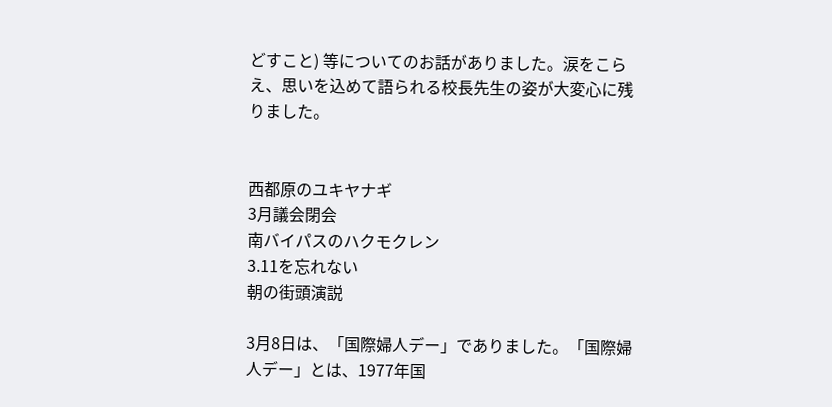どすこと) 等についてのお話がありました。涙をこらえ、思いを込めて語られる校長先生の姿が大変心に残りました。


西都原のユキヤナギ
3月議会閉会
南バイパスのハクモクレン
3.11を忘れない
朝の街頭演説

3月8日は、「国際婦人デー」でありました。「国際婦人デー」とは、1977年国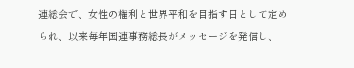連総会で、女性の権利と世界平和を目指す日として定められ、以来毎年国連事務総長がメッセージを発信し、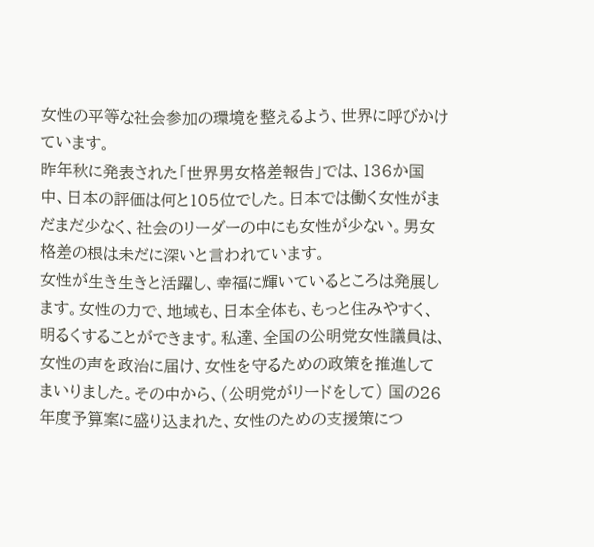女性の平等な社会参加の環境を整えるよう、世界に呼びかけています。
昨年秋に発表された「世界男女格差報告」では、136か国中、日本の評価は何と105位でした。日本では働く女性がまだまだ少なく、社会のリーダーの中にも女性が少ない。男女格差の根は未だに深いと言われています。
女性が生き生きと活躍し、幸福に輝いているところは発展します。女性の力で、地域も、日本全体も、もっと住みやすく、明るくすることができます。私達、全国の公明党女性議員は、女性の声を政治に届け、女性を守るための政策を推進してまいりました。その中から、(公明党がリードをして) 国の26年度予算案に盛り込まれた、女性のための支援策につ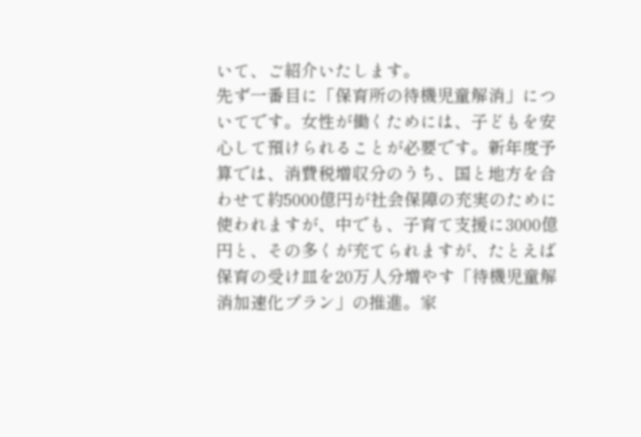いて、ご紹介いたします。
先ず一番目に「保育所の待機児童解消」についてです。女性が働くためには、子どもを安心して預けられることが必要です。新年度予算では、消費税増収分のうち、国と地方を合わせて約5000億円が社会保障の充実のために使われますが、中でも、子育て支援に3000億円と、その多くが充てられますが、たとえば保育の受け皿を20万人分増やす「待機児童解消加速化プラン」の推進。家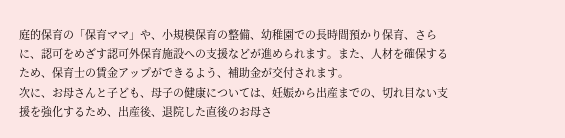庭的保育の「保育ママ」や、小規模保育の整備、幼稚園での長時間預かり保育、さらに、認可をめざす認可外保育施設への支援などが進められます。また、人材を確保するため、保育士の賃金アップができるよう、補助金が交付されます。
次に、お母さんと子ども、母子の健康については、妊娠から出産までの、切れ目ない支援を強化するため、出産後、退院した直後のお母さ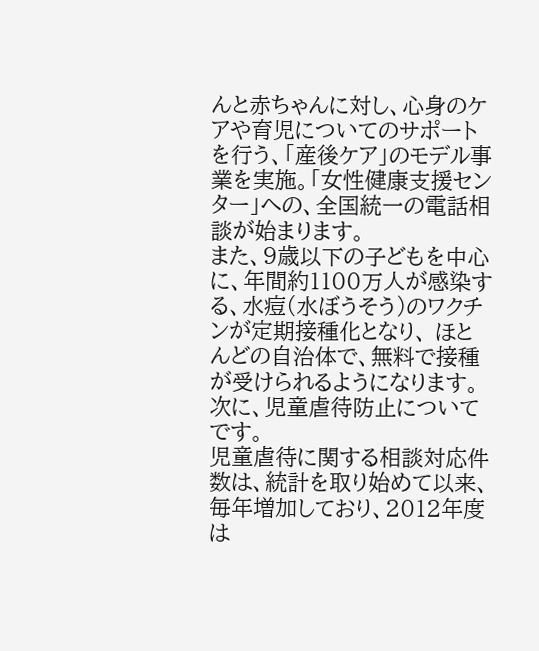んと赤ちゃんに対し、心身のケアや育児についてのサポートを行う、「産後ケア」のモデル事業を実施。「女性健康支援センター」への、全国統一の電話相談が始まります。
また、9歳以下の子どもを中心に、年間約1100万人が感染する、水痘(水ぼうそう)のワクチンが定期接種化となり、 ほとんどの自治体で、無料で接種が受けられるようになります。
次に、児童虐待防止についてです。
児童虐待に関する相談対応件数は、統計を取り始めて以来、毎年増加しており、2012年度は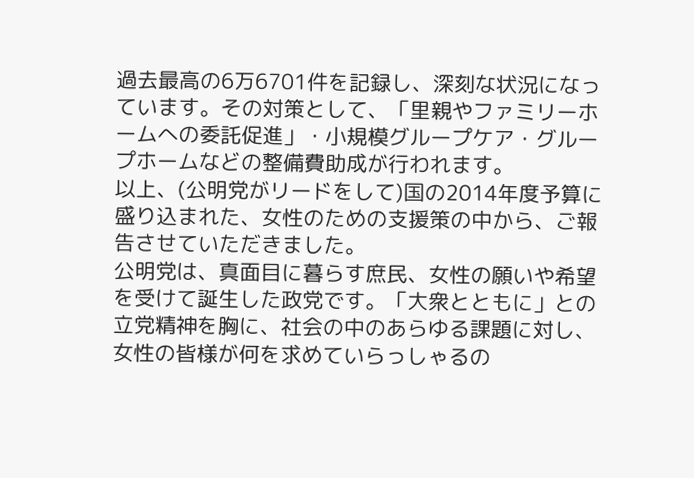過去最高の6万6701件を記録し、深刻な状況になっています。その対策として、「里親やファミリーホームへの委託促進」・小規模グループケア・グループホームなどの整備費助成が行われます。
以上、(公明党がリードをして)国の2014年度予算に盛り込まれた、女性のための支援策の中から、ご報告させていただきました。
公明党は、真面目に暮らす庶民、女性の願いや希望を受けて誕生した政党です。「大衆とともに」との立党精神を胸に、社会の中のあらゆる課題に対し、女性の皆様が何を求めていらっしゃるの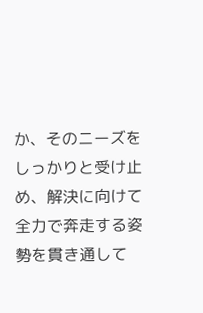か、そのニーズをしっかりと受け止め、解決に向けて全力で奔走する姿勢を貫き通して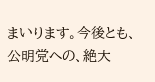まいります。今後とも、公明党への、絶大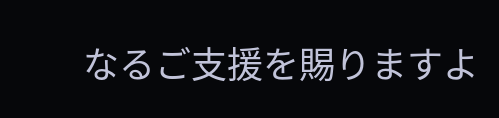なるご支援を賜りますよ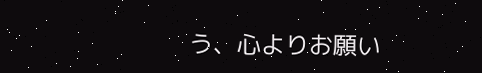う、心よりお願い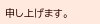申し上げます。